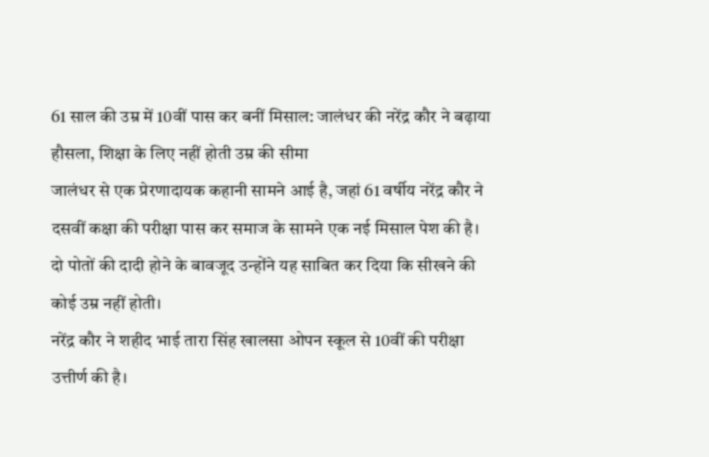61 साल की उम्र में 10वीं पास कर बनीं मिसाल: जालंधर की नरेंद्र कौर ने बढ़ाया हौसला, शिक्षा के लिए नहीं होती उम्र की सीमा
जालंधर से एक प्रेरणादायक कहानी सामने आई है, जहां 61 वर्षीय नरेंद्र कौर ने दसवीं कक्षा की परीक्षा पास कर समाज के सामने एक नई मिसाल पेश की है। दो पोतों की दादी होने के बावजूद उन्होंने यह साबित कर दिया कि सीखने की कोई उम्र नहीं होती।
नरेंद्र कौर ने शहीद भाई तारा सिंह खालसा ओपन स्कूल से 10वीं की परीक्षा उत्तीर्ण की है।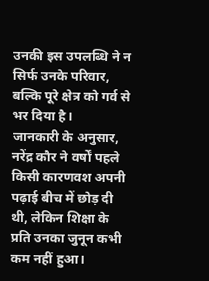उनकी इस उपलब्धि ने न सिर्फ उनके परिवार, बल्कि पूरे क्षेत्र को गर्व से भर दिया है।
जानकारी के अनुसार, नरेंद्र कौर ने वर्षों पहले किसी कारणवश अपनी पढ़ाई बीच में छोड़ दी थी, लेकिन शिक्षा के प्रति उनका जुनून कभी कम नहीं हुआ।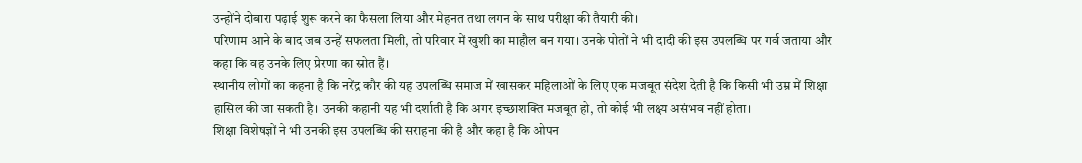उन्होंने दोबारा पढ़ाई शुरू करने का फैसला लिया और मेहनत तथा लगन के साथ परीक्षा की तैयारी की।
परिणाम आने के बाद जब उन्हें सफलता मिली, तो परिवार में खुशी का माहौल बन गया। उनके पोतों ने भी दादी की इस उपलब्धि पर गर्व जताया और कहा कि वह उनके लिए प्रेरणा का स्रोत हैं।
स्थानीय लोगों का कहना है कि नरेंद्र कौर की यह उपलब्धि समाज में खासकर महिलाओं के लिए एक मजबूत संदेश देती है कि किसी भी उम्र में शिक्षा हासिल की जा सकती है। उनकी कहानी यह भी दर्शाती है कि अगर इच्छाशक्ति मजबूत हो, तो कोई भी लक्ष्य असंभव नहीं होता।
शिक्षा विशेषज्ञों ने भी उनकी इस उपलब्धि की सराहना की है और कहा है कि ओपन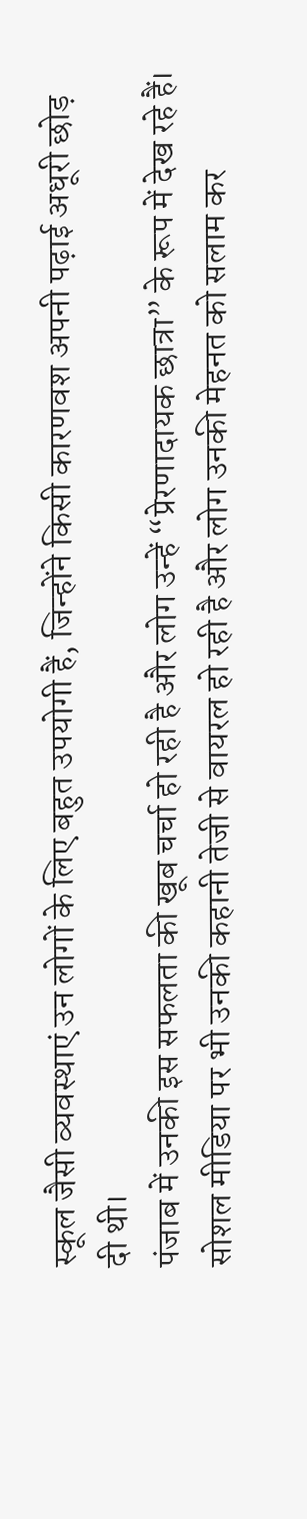स्कूल जैसी व्यवस्थाएं उन लोगों के लिए बहुत उपयोगी हैं, जिन्होंने किसी कारणवश अपनी पढ़ाई अधूरी छोड़ दी थी।
पंजाब में उनकी इस सफलता की खूब चर्चा हो रही है और लोग उन्हें “प्रेरणादायक छात्रा” के रूप में देख रहे हैं। सोशल मीडिया पर भी उनकी कहानी तेजी से वायरल हो रही है और लोग उनकी मेहनत को सलाम कर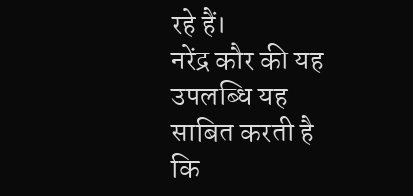रहे हैं।
नरेंद्र कौर की यह उपलब्धि यह साबित करती है कि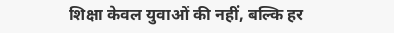शिक्षा केवल युवाओं की नहीं, बल्कि हर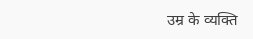उम्र के व्यक्ति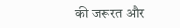की जरूरत और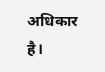अधिकार है।